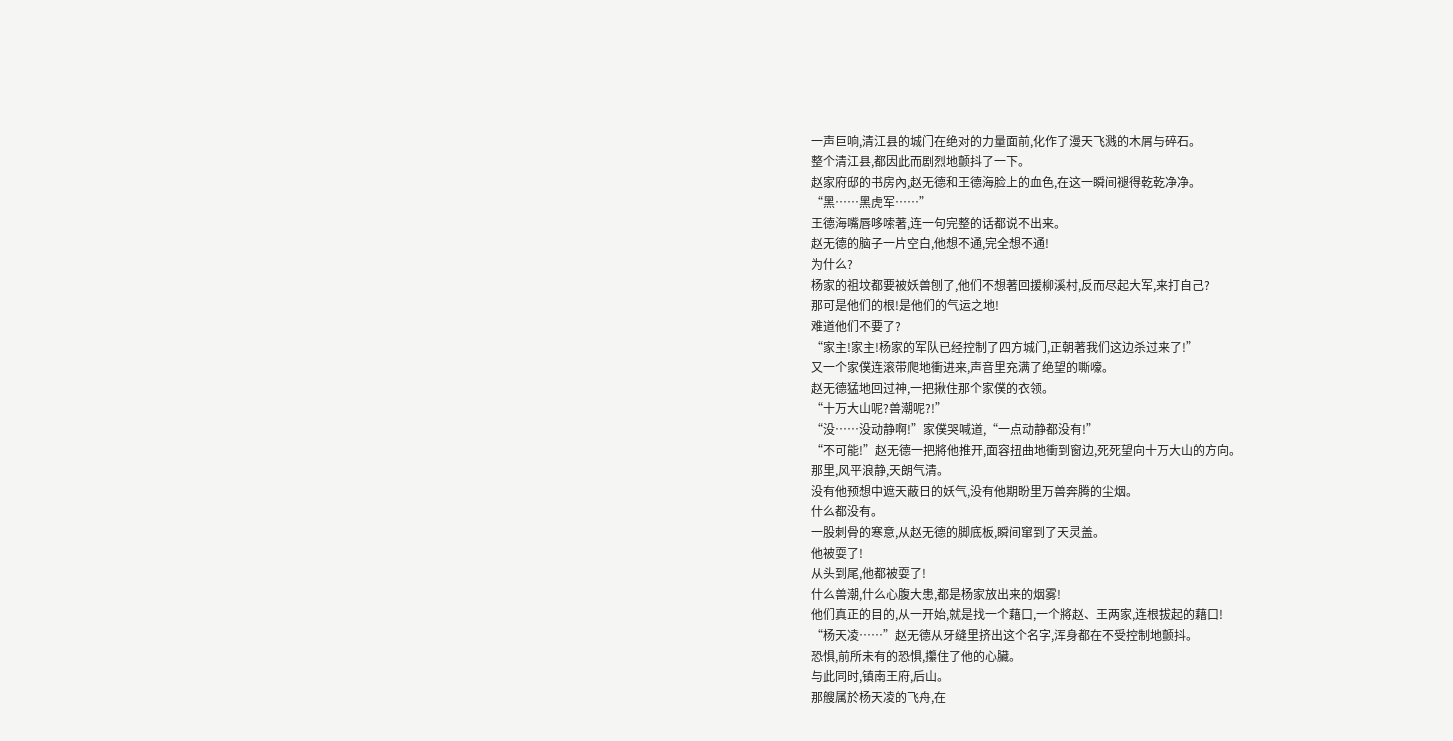一声巨响,清江县的城门在绝对的力量面前,化作了漫天飞溅的木屑与碎石。
整个清江县,都因此而剧烈地颤抖了一下。
赵家府邸的书房內,赵无德和王德海脸上的血色,在这一瞬间褪得乾乾净净。
“黑……黑虎军……”
王德海嘴唇哆嗦著,连一句完整的话都说不出来。
赵无德的脑子一片空白,他想不通,完全想不通!
为什么?
杨家的祖坟都要被妖兽刨了,他们不想著回援柳溪村,反而尽起大军,来打自己?
那可是他们的根!是他们的气运之地!
难道他们不要了?
“家主!家主!杨家的军队已经控制了四方城门,正朝著我们这边杀过来了!”
又一个家僕连滚带爬地衝进来,声音里充满了绝望的嘶嚎。
赵无德猛地回过神,一把揪住那个家僕的衣领。
“十万大山呢?兽潮呢?!”
“没……没动静啊!”家僕哭喊道,“一点动静都没有!”
“不可能!”赵无德一把將他推开,面容扭曲地衝到窗边,死死望向十万大山的方向。
那里,风平浪静,天朗气清。
没有他预想中遮天蔽日的妖气,没有他期盼里万兽奔腾的尘烟。
什么都没有。
一股刺骨的寒意,从赵无德的脚底板,瞬间窜到了天灵盖。
他被耍了!
从头到尾,他都被耍了!
什么兽潮,什么心腹大患,都是杨家放出来的烟雾!
他们真正的目的,从一开始,就是找一个藉口,一个將赵、王两家,连根拔起的藉口!
“杨天凌……”赵无德从牙缝里挤出这个名字,浑身都在不受控制地颤抖。
恐惧,前所未有的恐惧,攥住了他的心臟。
与此同时,镇南王府,后山。
那艘属於杨天凌的飞舟,在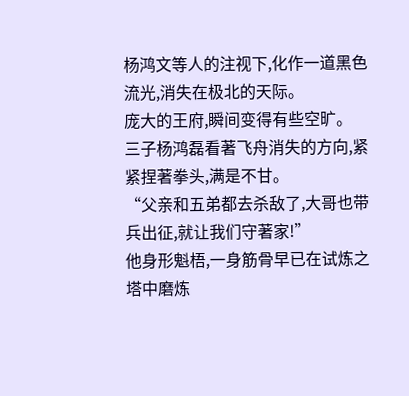杨鸿文等人的注视下,化作一道黑色流光,消失在极北的天际。
庞大的王府,瞬间变得有些空旷。
三子杨鸿磊看著飞舟消失的方向,紧紧捏著拳头,满是不甘。
“父亲和五弟都去杀敌了,大哥也带兵出征,就让我们守著家!”
他身形魁梧,一身筋骨早已在试炼之塔中磨炼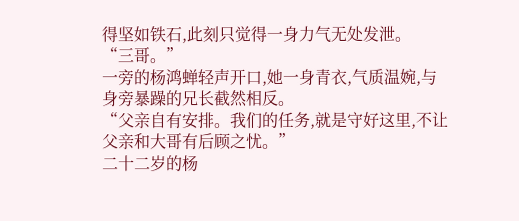得坚如铁石,此刻只觉得一身力气无处发泄。
“三哥。”
一旁的杨鸿蝉轻声开口,她一身青衣,气质温婉,与身旁暴躁的兄长截然相反。
“父亲自有安排。我们的任务,就是守好这里,不让父亲和大哥有后顾之忧。”
二十二岁的杨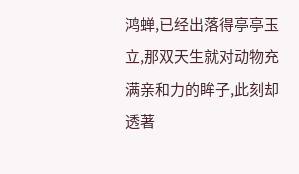鸿蝉,已经出落得亭亭玉立,那双天生就对动物充满亲和力的眸子,此刻却透著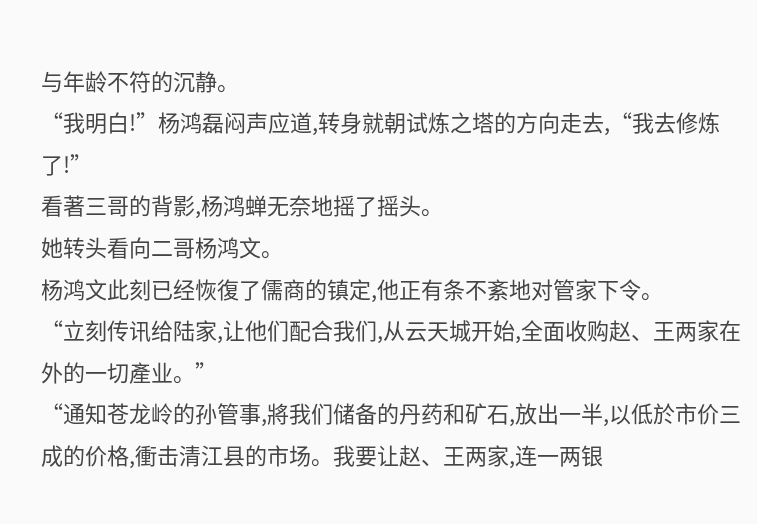与年龄不符的沉静。
“我明白!”杨鸿磊闷声应道,转身就朝试炼之塔的方向走去,“我去修炼了!”
看著三哥的背影,杨鸿蝉无奈地摇了摇头。
她转头看向二哥杨鸿文。
杨鸿文此刻已经恢復了儒商的镇定,他正有条不紊地对管家下令。
“立刻传讯给陆家,让他们配合我们,从云天城开始,全面收购赵、王两家在外的一切產业。”
“通知苍龙岭的孙管事,將我们储备的丹药和矿石,放出一半,以低於市价三成的价格,衝击清江县的市场。我要让赵、王两家,连一两银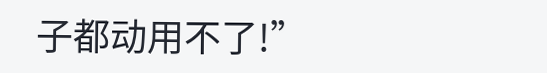子都动用不了!”